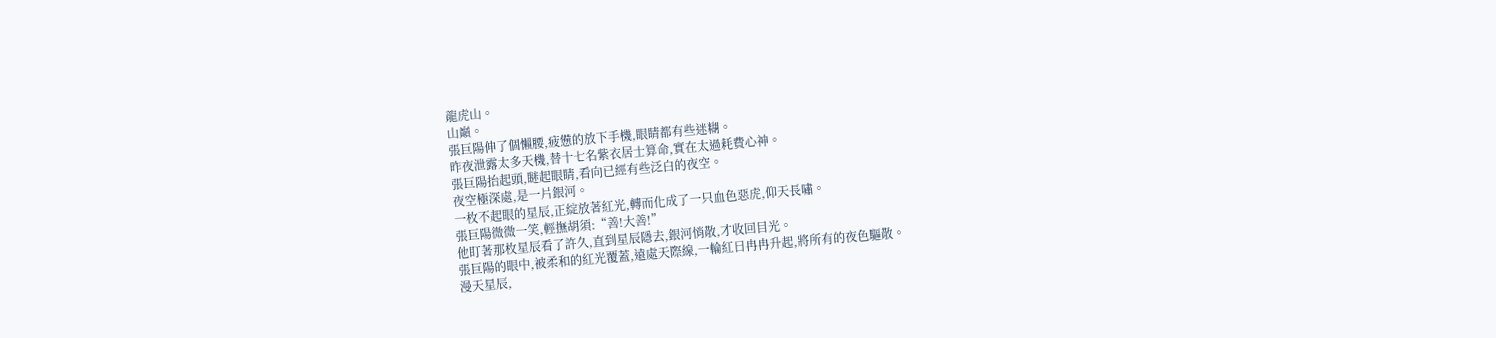龍虎山。
山巔。
張巨陽伸了個懶腰,疲憊的放下手機,眼睛都有些迷糊。
昨夜泄露太多天機,替十七名紫衣居士算命,實在太過耗費心神。
張巨陽抬起頭,瞇起眼睛,看向已經有些泛白的夜空。
夜空極深處,是一片銀河。
一枚不起眼的星辰,正綻放著紅光,轉而化成了一只血色惡虎,仰天長嘯。
張巨陽微微一笑,輕撫胡須:“善!大善!”
他盯著那枚星辰看了許久,直到星辰隱去,銀河悄散,才收回目光。
張巨陽的眼中,被柔和的紅光覆蓋,遠處天際線,一輪紅日冉冉升起,將所有的夜色驅散。
漫天星辰,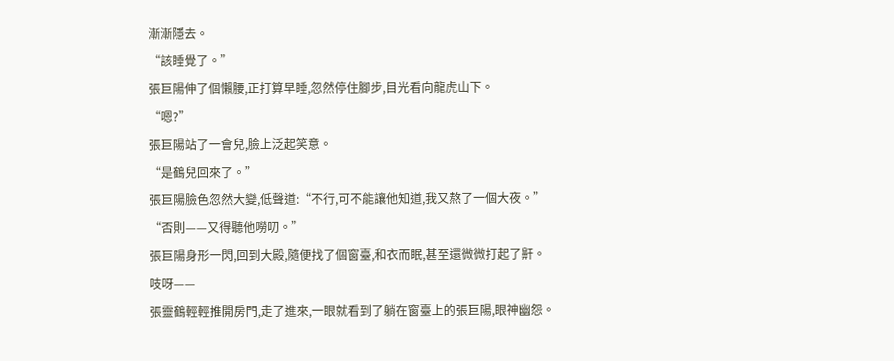漸漸隱去。
“該睡覺了。”
張巨陽伸了個懶腰,正打算早睡,忽然停住腳步,目光看向龍虎山下。
“嗯?”
張巨陽站了一會兒,臉上泛起笑意。
“是鶴兒回來了。”
張巨陽臉色忽然大變,低聲道:“不行,可不能讓他知道,我又熬了一個大夜。”
“否則——又得聽他嘮叨。”
張巨陽身形一閃,回到大殿,隨便找了個窗臺,和衣而眠,甚至還微微打起了鼾。
吱呀——
張靈鶴輕輕推開房門,走了進來,一眼就看到了躺在窗臺上的張巨陽,眼神幽怨。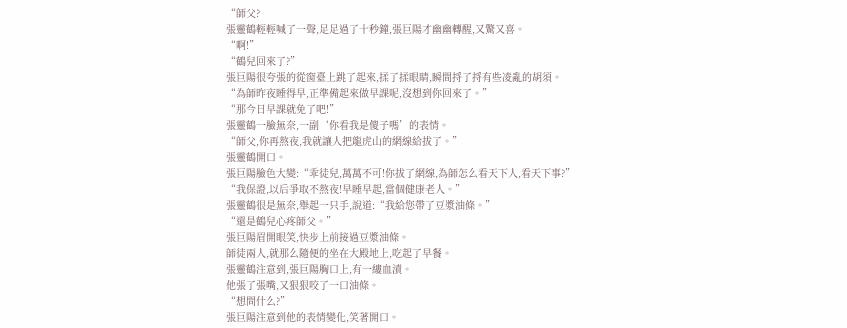“師父?
張靈鶴輕輕喊了一聲,足足過了十秒鐘,張巨陽才幽幽轉醒,又驚又喜。
“啊!”
“鶴兒回來了?”
張巨陽很夸張的從窗臺上跳了起來,揉了揉眼睛,瞬間捋了捋有些凌亂的胡須。
“為師昨夜睡得早,正準備起來做早課呢,沒想到你回來了。”
“那今日早課就免了吧!”
張靈鶴一臉無奈,一副‘你看我是傻子嗎’的表情。
“師父,你再熬夜,我就讓人把龍虎山的網線給拔了。”
張靈鶴開口。
張巨陽臉色大變:“乖徒兒,萬萬不可!你拔了網線,為師怎么看天下人,看天下事?”
“我保證,以后爭取不熬夜!早睡早起,當個健康老人。”
張靈鶴很是無奈,舉起一只手,說道:“我給您帶了豆漿油條。”
“還是鶴兒心疼師父。”
張巨陽眉開眼笑,快步上前接過豆漿油條。
師徒兩人,就那么隨便的坐在大殿地上,吃起了早餐。
張靈鶴注意到,張巨陽胸口上,有一縷血漬。
他張了張嘴,又狠狠咬了一口油條。
“想問什么?”
張巨陽注意到他的表情變化,笑著開口。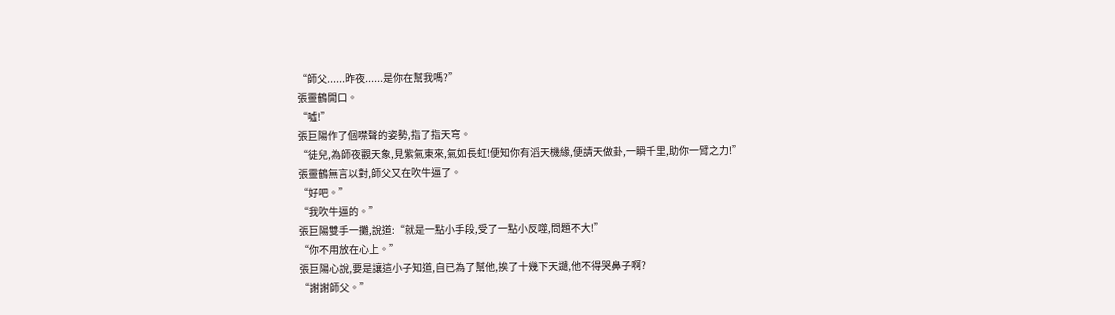“師父......昨夜......是你在幫我嗎?”
張靈鶴開口。
“噓!”
張巨陽作了個噤聲的姿勢,指了指天穹。
“徒兒,為師夜觀天象,見紫氣東來,氣如長虹!便知你有滔天機緣,便請天做卦,一瞬千里,助你一臂之力!”
張靈鶴無言以對,師父又在吹牛逼了。
“好吧。”
“我吹牛逼的。”
張巨陽雙手一攤,說道:“就是一點小手段,受了一點小反噬,問題不大!”
“你不用放在心上。”
張巨陽心說,要是讓這小子知道,自已為了幫他,挨了十幾下天譴,他不得哭鼻子啊?
“謝謝師父。”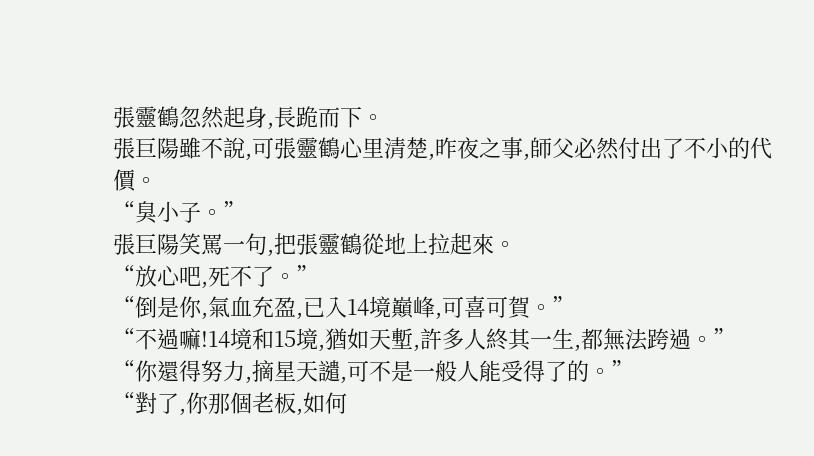張靈鶴忽然起身,長跪而下。
張巨陽雖不說,可張靈鶴心里清楚,昨夜之事,師父必然付出了不小的代價。
“臭小子。”
張巨陽笑罵一句,把張靈鶴從地上拉起來。
“放心吧,死不了。”
“倒是你,氣血充盈,已入14境巔峰,可喜可賀。”
“不過嘛!14境和15境,猶如天塹,許多人終其一生,都無法跨過。”
“你還得努力,摘星天譴,可不是一般人能受得了的。”
“對了,你那個老板,如何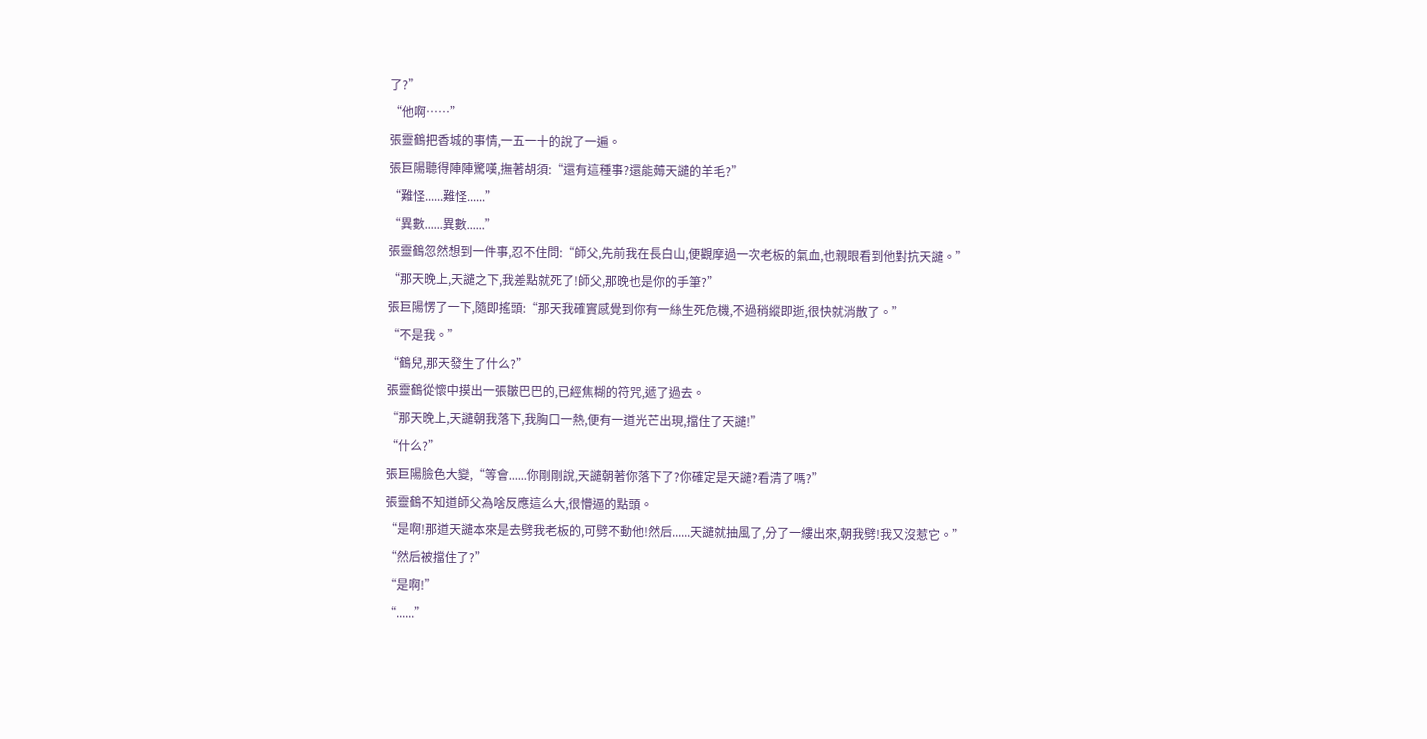了?”
“他啊……”
張靈鶴把香城的事情,一五一十的說了一遍。
張巨陽聽得陣陣驚嘆,撫著胡須:“還有這種事?還能薅天譴的羊毛?”
“難怪......難怪......”
“異數......異數......”
張靈鶴忽然想到一件事,忍不住問:“師父,先前我在長白山,便觀摩過一次老板的氣血,也親眼看到他對抗天譴。”
“那天晚上,天譴之下,我差點就死了!師父,那晚也是你的手筆?”
張巨陽愣了一下,隨即搖頭:“那天我確實感覺到你有一絲生死危機,不過稍縱即逝,很快就消散了。”
“不是我。”
“鶴兒,那天發生了什么?”
張靈鶴從懷中摸出一張皺巴巴的,已經焦糊的符咒,遞了過去。
“那天晚上,天譴朝我落下,我胸口一熱,便有一道光芒出現,擋住了天譴!”
“什么?”
張巨陽臉色大變,“等會......你剛剛說,天譴朝著你落下了?你確定是天譴?看清了嗎?”
張靈鶴不知道師父為啥反應這么大,很懵逼的點頭。
“是啊!那道天譴本來是去劈我老板的,可劈不動他!然后......天譴就抽風了,分了一縷出來,朝我劈!我又沒惹它。”
“然后被擋住了?”
“是啊!”
“......”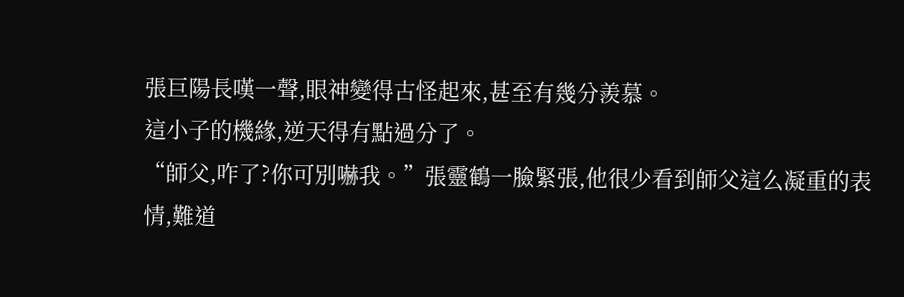張巨陽長嘆一聲,眼神變得古怪起來,甚至有幾分羨慕。
這小子的機緣,逆天得有點過分了。
“師父,咋了?你可別嚇我。”張靈鶴一臉緊張,他很少看到師父這么凝重的表情,難道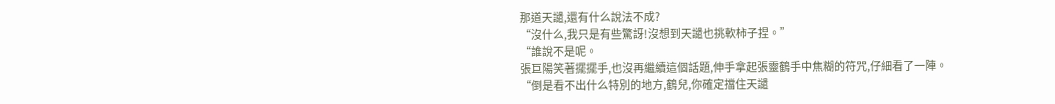那道天譴,還有什么說法不成?
“沒什么,我只是有些驚訝!沒想到天譴也挑軟柿子捏。”
“誰說不是呢。
張巨陽笑著擺擺手,也沒再繼續這個話題,伸手拿起張靈鶴手中焦糊的符咒,仔細看了一陣。
“倒是看不出什么特別的地方,鶴兒,你確定擋住天譴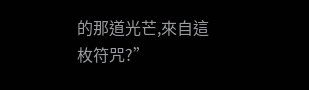的那道光芒,來自這枚符咒?”